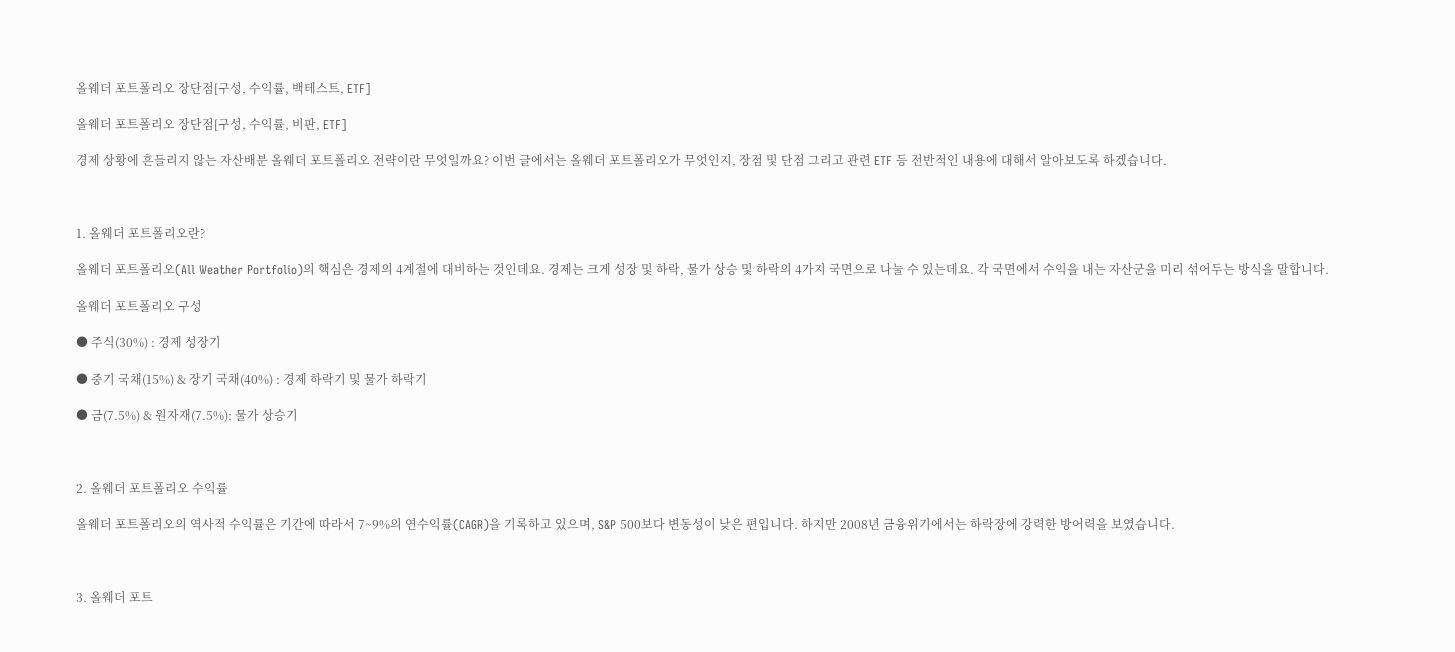올웨더 포트폴리오 장단점[구성, 수익률, 백테스트, ETF]

올웨더 포트폴리오 장단점[구성, 수익률, 비판, ETF]

경제 상황에 흔들리지 않는 자산배분 올웨더 포트폴리오 전략이란 무엇일까요? 이번 글에서는 올웨더 포트폴리오가 무엇인지, 장점 및 단점 그리고 관련 ETF 등 전반적인 내용에 대해서 알아보도록 하겠습니다.



1. 올웨더 포트폴리오란?

올웨더 포트폴리오(All Weather Portfolio)의 핵심은 경제의 4계절에 대비하는 것인데요. 경제는 크게 성장 및 하락, 물가 상승 및 하락의 4가지 국면으로 나눌 수 있는데요. 각 국면에서 수익을 내는 자산군을 미리 섞어두는 방식을 말합니다.

올웨더 포트폴리오 구성

● 주식(30%) : 경제 성장기

● 중기 국채(15%) & 장기 국채(40%) : 경제 하락기 및 물가 하락기

● 금(7.5%) & 원자재(7.5%): 물가 상승기



2. 올웨더 포트폴리오 수익률

올웨더 포트폴리오의 역사적 수익률은 기간에 따라서 7~9%의 연수익률(CAGR)을 기록하고 있으며, S&P 500보다 변동성이 낮은 편입니다. 하지만 2008년 금융위기에서는 하락장에 강력한 방어력을 보였습니다.



3. 올웨더 포트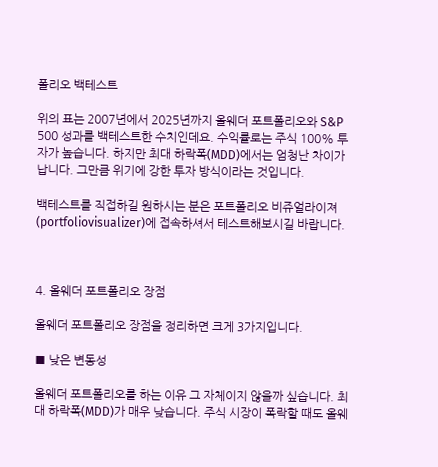폴리오 백테스트

위의 표는 2007년에서 2025년까지 올웨더 포트폴리오와 S&P 500 성과를 백테스트한 수치인데요. 수익률로는 주식 100% 투자가 높습니다. 하지만 최대 하락폭(MDD)에서는 엄청난 차이가 납니다. 그만큼 위기에 강한 투자 방식이라는 것입니다.

백테스트를 직접하길 원하시는 분은 포트폴리오 비쥬얼라이져(portfoliovisualizer)에 접속하셔서 테스트해보시길 바랍니다.



4. 올웨더 포트폴리오 장점

올웨더 포트폴리오 장점을 정리하면 크게 3가지입니다.

■ 낮은 변동성

올웨더 포트폴리오를 하는 이유 그 자체이지 않을까 싶습니다. 최대 하락폭(MDD)가 매우 낮습니다. 주식 시장이 폭락할 때도 올웨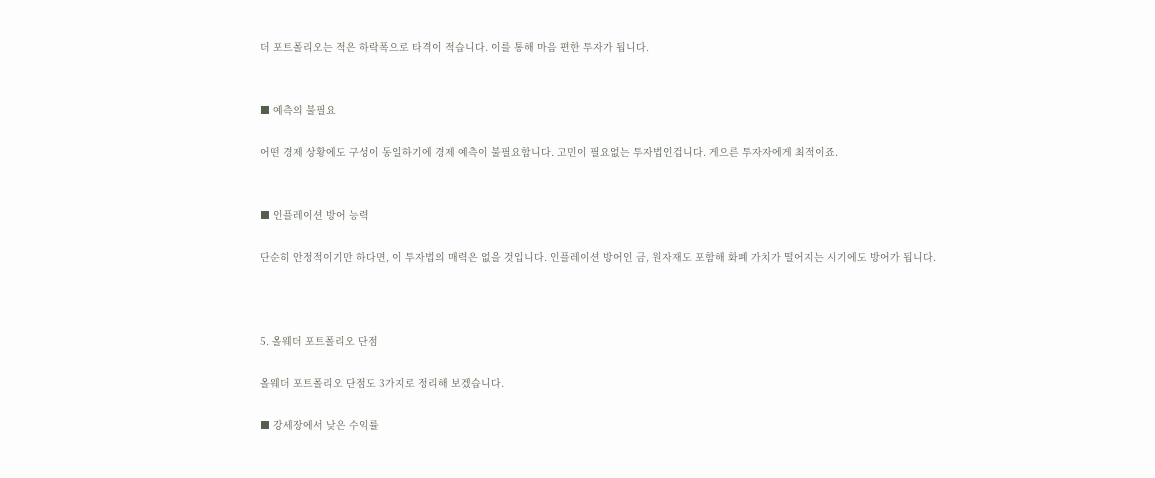더 포트폴리오는 적은 하락폭으로 타격이 적습니다. 이를 통해 마음 편한 투자가 됩니다.


■ 예측의 불필요

어떤 경제 상황에도 구성이 동일하기에 경제 예측이 불필요합니다. 고민이 필요없는 투자법인겁니다. 게으른 투자자에게 최적이죠.


■ 인플레이션 방어 능력

단순히 안정적이기만 하다면, 이 투자법의 매력은 없을 것입니다. 인플레이션 방어인 금, 원자재도 포함해 화폐 가치가 떨어지는 시기에도 방어가 됩니다.



5. 올웨더 포트폴리오 단점

올웨더 포트폴리오 단점도 3가지로 정리해 보겠습니다.

■ 강세장에서 낮은 수익률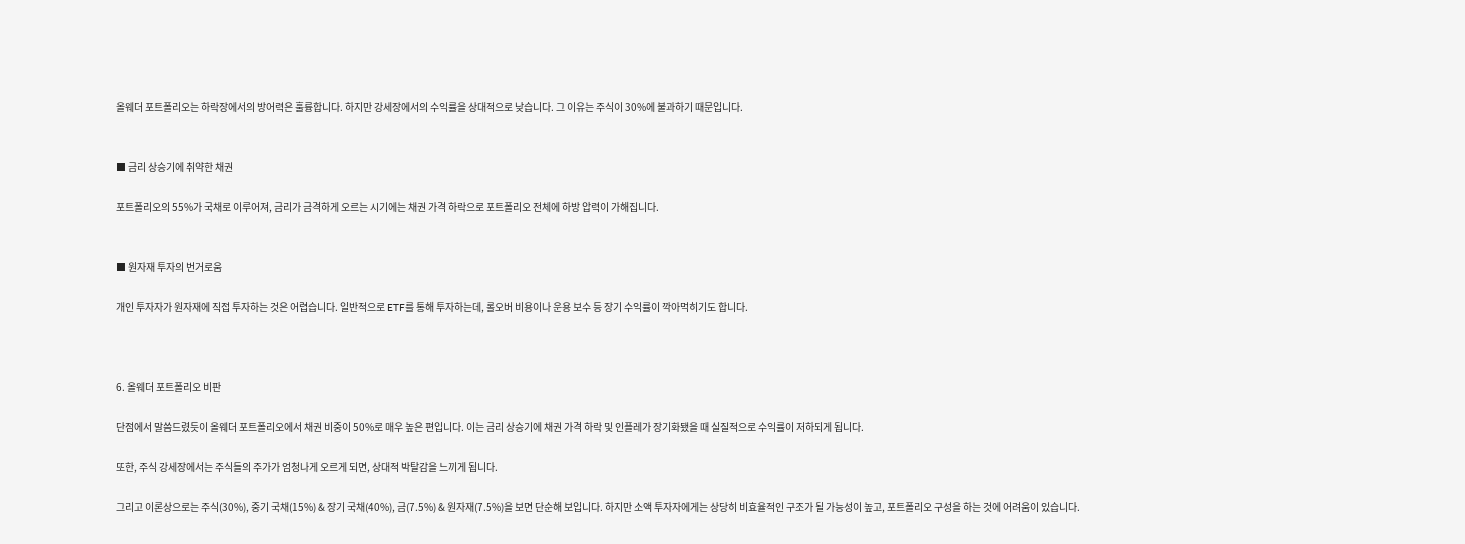올웨더 포트폴리오는 하락장에서의 방어력은 훌륭합니다. 하지만 강세장에서의 수익률을 상대적으로 낮습니다. 그 이유는 주식이 30%에 불과하기 때문입니다.


■ 금리 상승기에 취약한 채권

포트폴리오의 55%가 국채로 이루어져, 금리가 금격하게 오르는 시기에는 채권 가격 하락으로 포트폴리오 전체에 하방 압력이 가해집니다.


■ 원자재 투자의 번거로움

개인 투자자가 원자재에 직접 투자하는 것은 어렵습니다. 일반적으로 ETF를 통해 투자하는데, 롤오버 비용이나 운용 보수 등 장기 수익률이 깍아먹히기도 합니다.



6. 올웨더 포트폴리오 비판

단점에서 말씀드렸듯이 올웨더 포트폴리오에서 채권 비중이 50%로 매우 높은 편입니다. 이는 금리 상승기에 채권 가격 하락 및 인플레가 장기화됐을 때 실질적으로 수익률이 저하되게 됩니다.

또한, 주식 강세장에서는 주식들의 주가가 엄청나게 오르게 되면, 상대적 박탈감을 느끼게 됩니다.

그리고 이론상으로는 주식(30%), 중기 국채(15%) & 장기 국채(40%), 금(7.5%) & 원자재(7.5%)을 보면 단순해 보입니다. 하지만 소액 투자자에게는 상당히 비효율적인 구조가 될 가능성이 높고, 포트폴리오 구성을 하는 것에 어려움이 있습니다.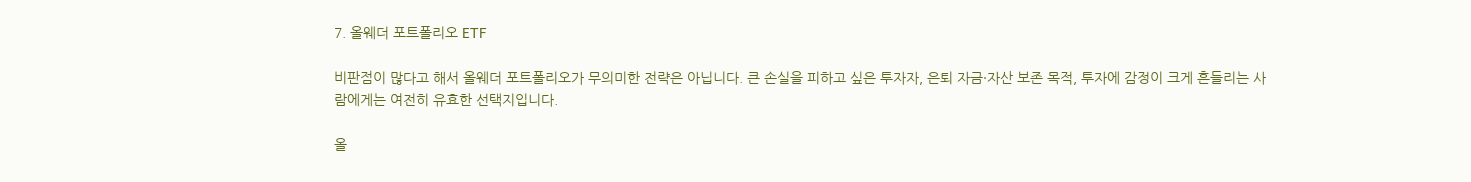7. 올웨더 포트폴리오 ETF

비판점이 많다고 해서 올웨더 포트폴리오가 무의미한 전략은 아닙니다. 큰 손실을 피하고 싶은 투자자, 은퇴 자금·자산 보존 목적, 투자에 감정이 크게 흔들리는 사람에게는 여전히 유효한 선택지입니다.

올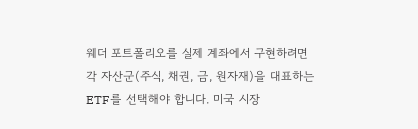웨더 포트폴리오를 실제 계좌에서 구현하려면 각 자산군(주식, 채권, 금, 원자재)을 대표하는 ETF를 선택해야 합니다. 미국 시장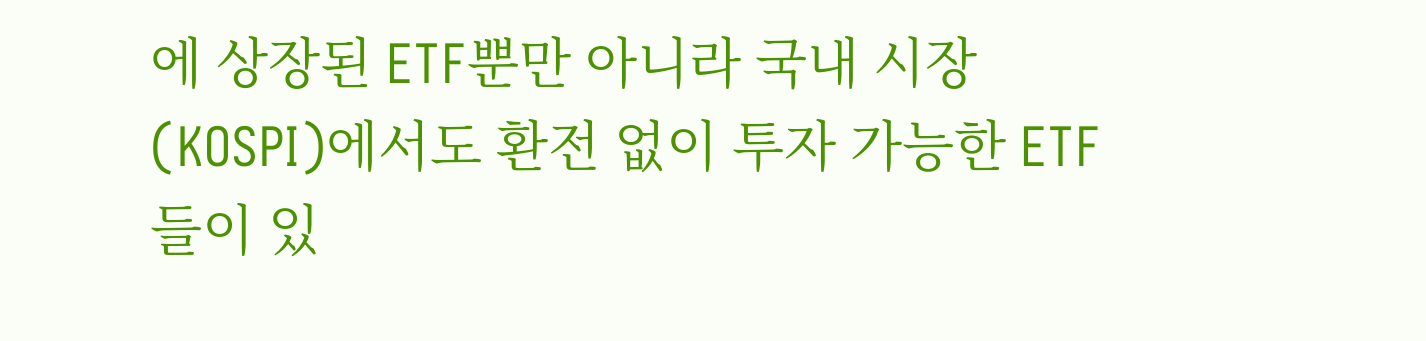에 상장된 ETF뿐만 아니라 국내 시장(KOSPI)에서도 환전 없이 투자 가능한 ETF들이 있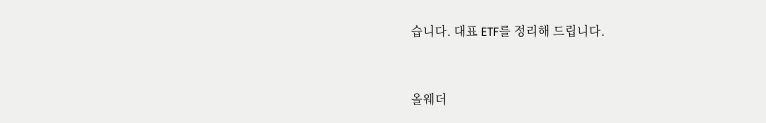습니다. 대표 ETF를 정리해 드립니다.



올웨더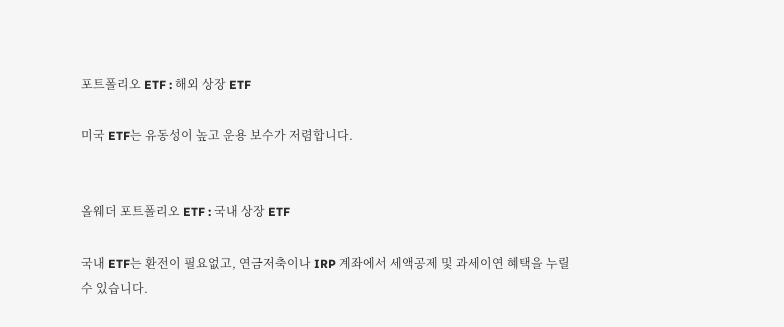포트폴리오 ETF : 해외 상장 ETF

미국 ETF는 유동성이 높고 운용 보수가 저렴합니다.


올웨더 포트폴리오 ETF : 국내 상장 ETF

국내 ETF는 환전이 필요없고, 연금저축이나 IRP 계좌에서 세액공제 및 과세이연 혜택을 누릴 수 있습니다.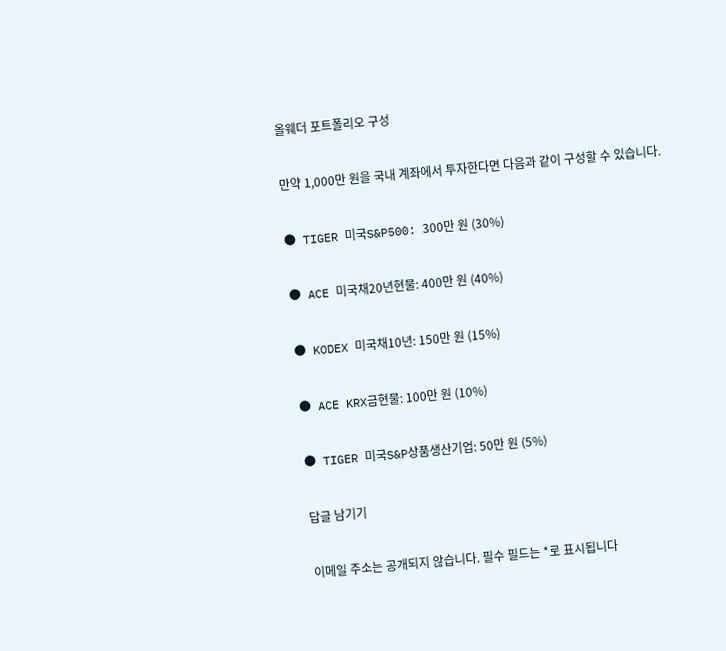올웨더 포트폴리오 구성

만약 1,000만 원을 국내 계좌에서 투자한다면 다음과 같이 구성할 수 있습니다.

● TIGER 미국S&P500: 300만 원 (30%)

● ACE 미국채20년현물: 400만 원 (40%)

● KODEX 미국채10년: 150만 원 (15%)

● ACE KRX금현물: 100만 원 (10%)

● TIGER 미국S&P상품생산기업: 50만 원 (5%)

답글 남기기

이메일 주소는 공개되지 않습니다. 필수 필드는 *로 표시됩니다